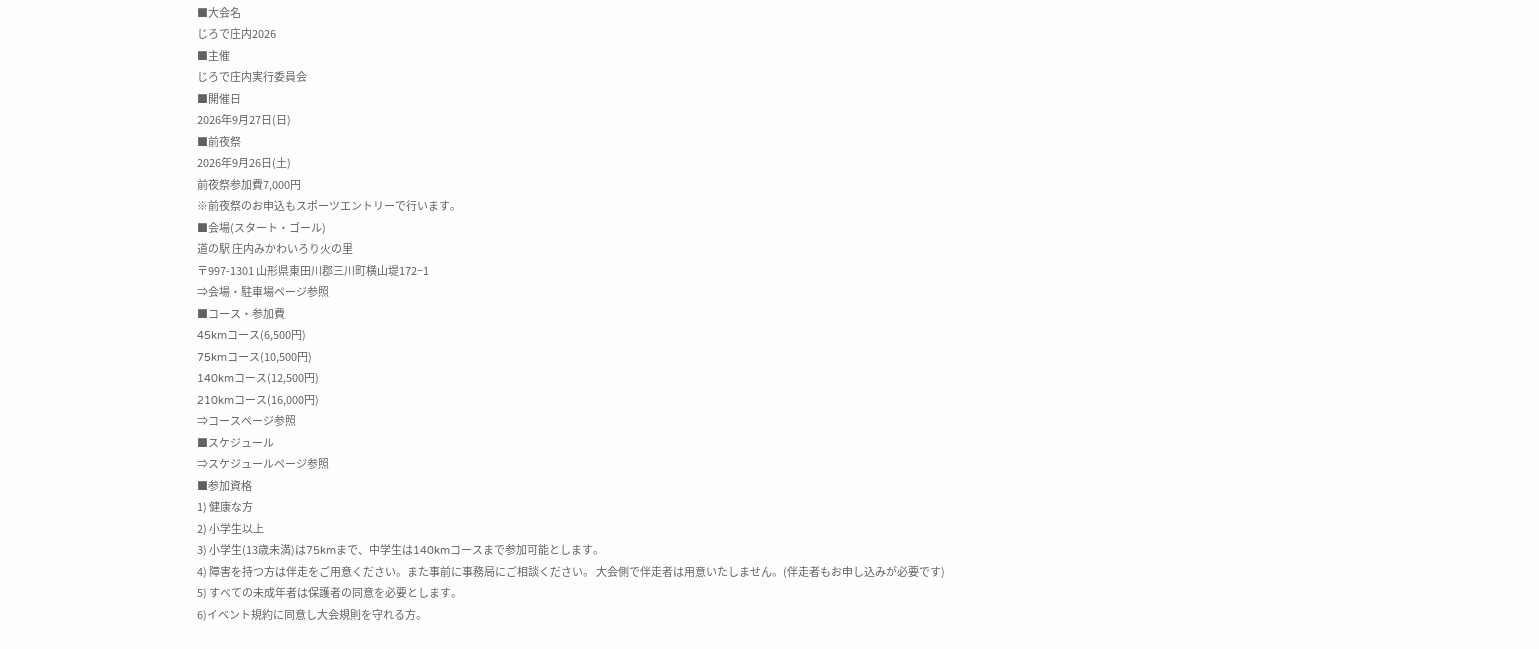■大会名
じろで庄内2026
■主催
じろで庄内実行委員会
■開催日
2026年9月27日(日)
■前夜祭
2026年9月26日(土)
前夜祭参加費7,000円
※前夜祭のお申込もスポーツエントリーで行います。
■会場(スタート・ゴール)
道の駅 庄内みかわいろり火の里
〒997-1301 山形県東田川郡三川町横山堤172−1
⇒会場・駐車場ページ参照
■コース・参加費
45kmコース(6,500円)
75kmコース(10,500円)
140kmコース(12,500円)
210kmコース(16,000円)
⇒コースページ参照
■スケジュール
⇒スケジュールページ参照
■参加資格
1) 健康な方
2) 小学生以上
3) 小学生(13歳未満)は75kmまで、中学生は140kmコースまで参加可能とします。
4) 障害を持つ方は伴走をご用意ください。また事前に事務局にご相談ください。 大会側で伴走者は用意いたしません。(伴走者もお申し込みが必要です)
5) すべての未成年者は保護者の同意を必要とします。
6)イベント規約に同意し大会規則を守れる方。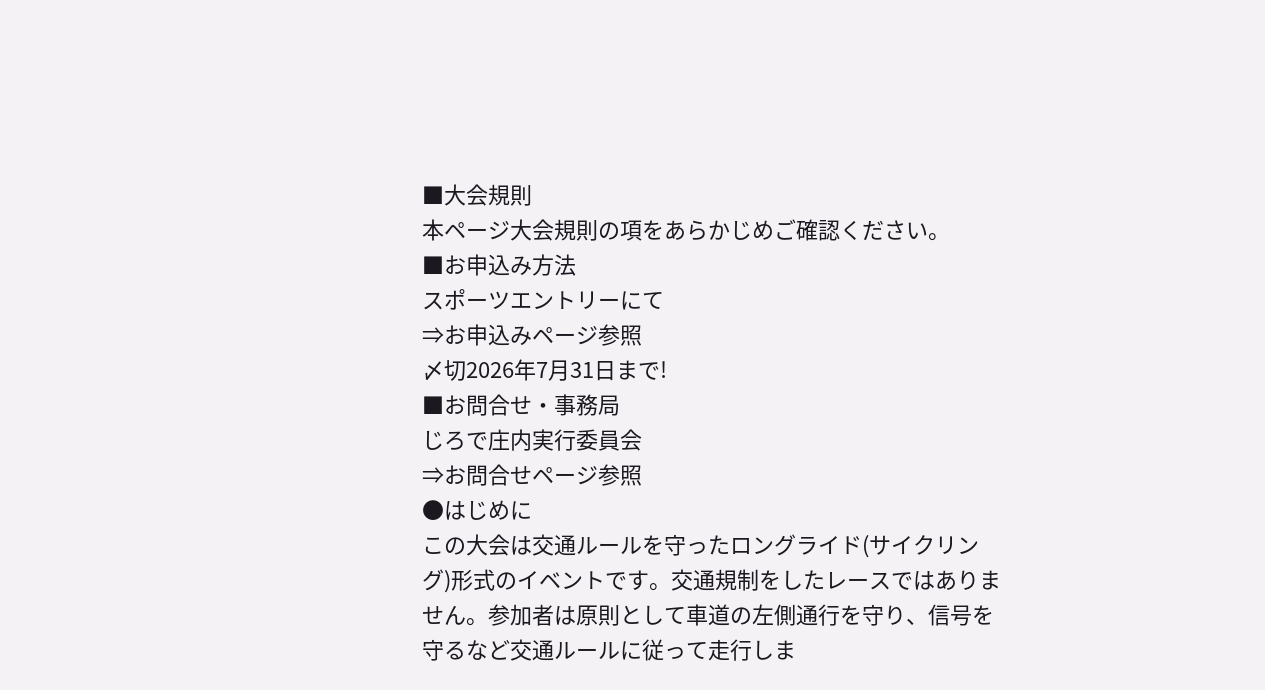■大会規則
本ページ大会規則の項をあらかじめご確認ください。
■お申込み方法
スポーツエントリーにて
⇒お申込みページ参照
〆切2026年7月31日まで!
■お問合せ・事務局
じろで庄内実行委員会
⇒お問合せページ参照
●はじめに
この大会は交通ルールを守ったロングライド(サイクリング)形式のイベントです。交通規制をしたレースではありません。参加者は原則として車道の左側通行を守り、信号を守るなど交通ルールに従って走行しま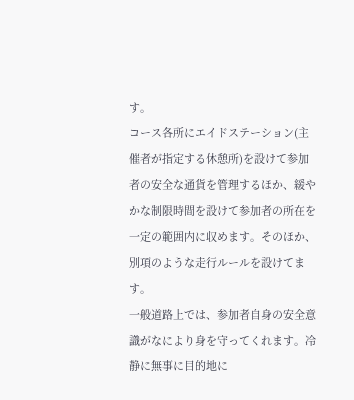す。
コース各所にエイドステーション(主催者が指定する休憩所)を設けて参加者の安全な通貨を管理するほか、緩やかな制限時間を設けて参加者の所在を一定の範囲内に収めます。そのほか、別項のような走行ルールを設けてます。
一般道路上では、参加者自身の安全意識がなにより身を守ってくれます。冷静に無事に目的地に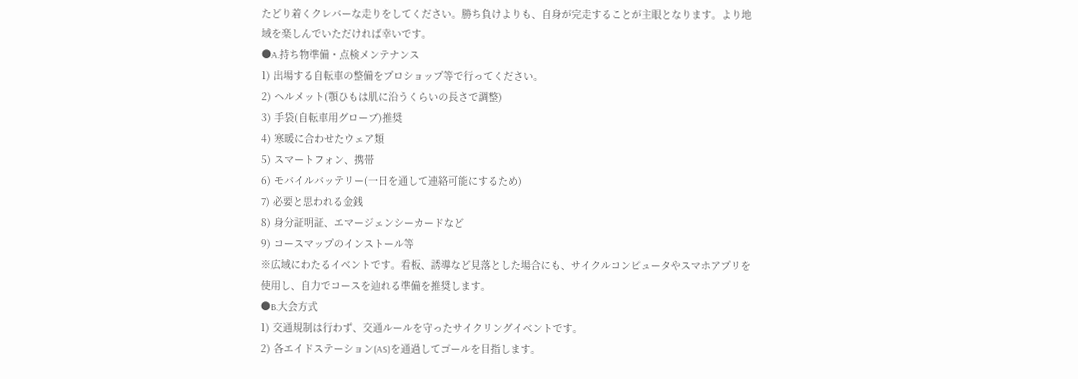たどり着くクレバーな走りをしてください。勝ち負けよりも、自身が完走することが主眼となります。より地域を楽しんでいただければ幸いです。
●A.持ち物準備・点検メンテナンス
1) 出場する自転車の整備をプロショップ等で行ってください。
2) ヘルメット(顎ひもは肌に沿うくらいの長さで調整)
3) 手袋(自転車用グローブ)推奨
4) 寒暖に合わせたウェア類
5) スマートフォン、携帯
6) モバイルバッテリー(一日を通して連絡可能にするため)
7) 必要と思われる金銭
8) 身分証明証、エマージェンシーカードなど
9) コースマップのインストール等
※広域にわたるイベントです。看板、誘導など見落とした場合にも、サイクルコンピュータやスマホアプリを使用し、自力でコースを辿れる準備を推奨します。
●B.大会方式
1) 交通規制は行わず、交通ルールを守ったサイクリングイベントです。
2) 各エイドステーション(AS)を通過してゴールを目指します。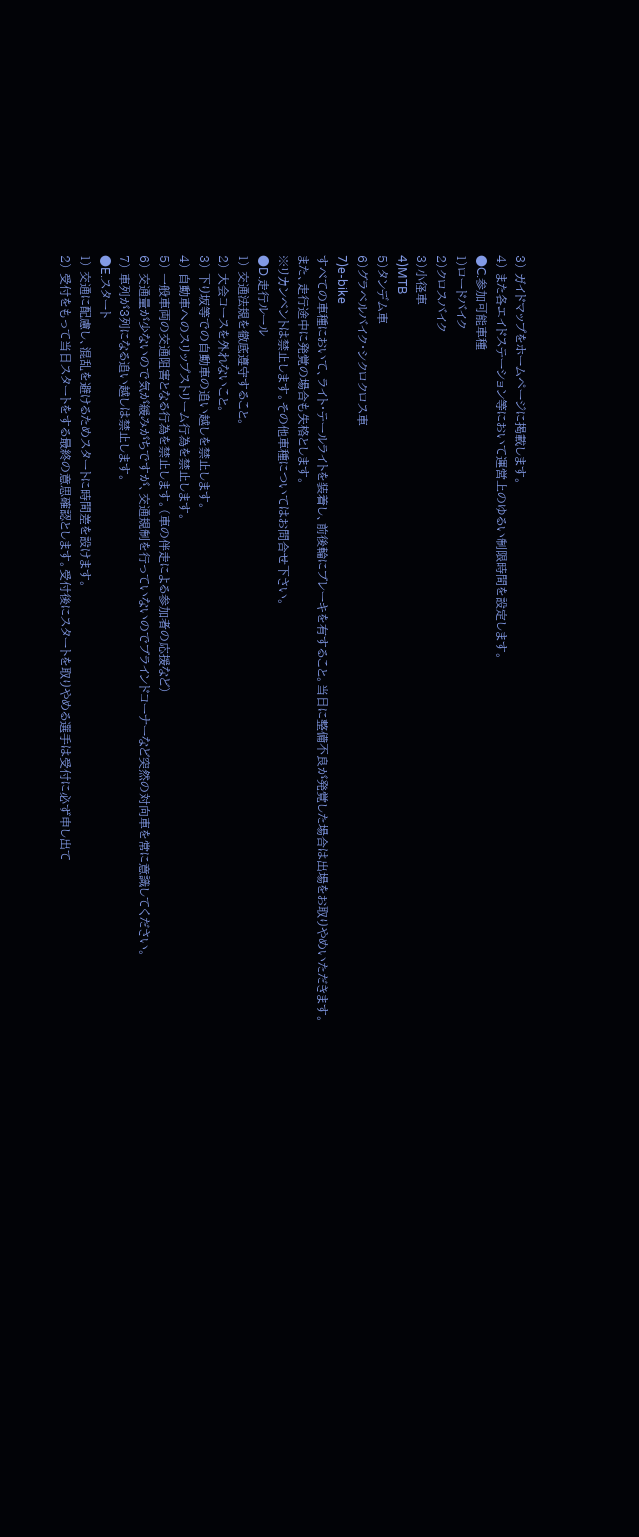3) ガイドマップをホームページに掲載します。
4) また各エイドステーション等において運営上のゆるい制限時間を設定します。
●C.参加可能車種
1)ロードバイク
2)クロスバイク
3)小径車
4)MTB
5)タンデム車
6)グラベルバイク・シクロクロス車
7)e-bike
すべての車種において、ライト・テールライトを装着し、前後輪にブレーキを有すること。当日に整備不良が発覚した場合は出場をお取りやめいただきます。
また、走行途中に発覚の場合も失格とします。
※リカンベントは禁止します。その他車種についてはお問合せ下さい。
●D.走行ルール
1) 交通法規を徹底遵守すること。
2) 大会コースを外れないこと。
3) 下り坂等での自動車の追い越しを禁止します。
4) 自動車へのスリップストリーム行為を禁止します。
5) 一般車両の交通阻害となる行為を禁止します。(車の伴走による参加者の応援など)
6) 交通量が少ないので気が緩みがちですが、交通規制を行っていないのでブラインドコーナーなど突然の対向車を常に意識してください。
7) 車列が3列になる追い越しは禁止します。
●E.スタート
1) 交通に配慮し、混乱を避けるためスタートに時間差を設けます。
2) 受付をもって当日スタートをする最終の意思確認とします。受付後にスタートを取りやめる選手は受付に必ず申し出て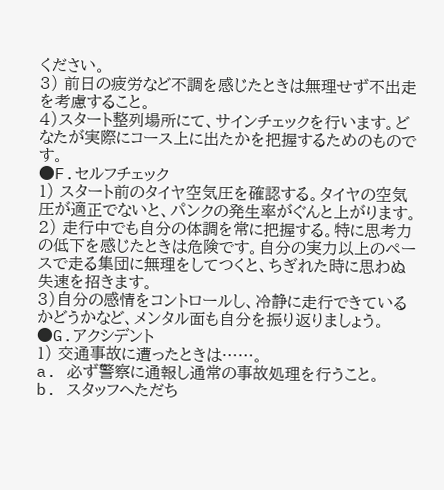ください。
3) 前日の疲労など不調を感じたときは無理せず不出走を考慮すること。
4)スタート整列場所にて、サインチェックを行います。どなたが実際にコース上に出たかを把握するためのものです。
●F.セルフチェック
1) スタート前のタイヤ空気圧を確認する。タイヤの空気圧が適正でないと、パンクの発生率がぐんと上がります。
2) 走行中でも自分の体調を常に把握する。特に思考力の低下を感じたときは危険です。自分の実力以上のペースで走る集団に無理をしてつくと、ちぎれた時に思わぬ失速を招きます。
3)自分の感情をコントロールし、冷静に走行できているかどうかなど、メンタル面も自分を振り返りましょう。
●G.アクシデント
1) 交通事故に遭ったときは……。
a. 必ず警察に通報し通常の事故処理を行うこと。
b. スタッフへただち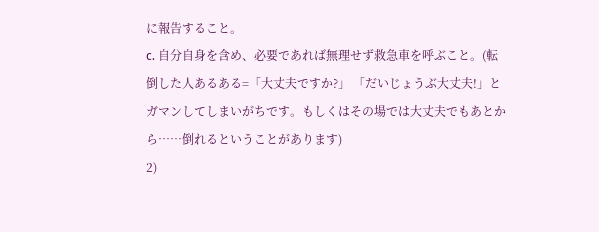に報告すること。
c. 自分自身を含め、必要であれば無理せず救急車を呼ぶこと。(転倒した人あるある=「大丈夫ですか?」 「だいじょうぶ大丈夫!」とガマンしてしまいがちです。もしくはその場では大丈夫でもあとから……倒れるということがあります)
2)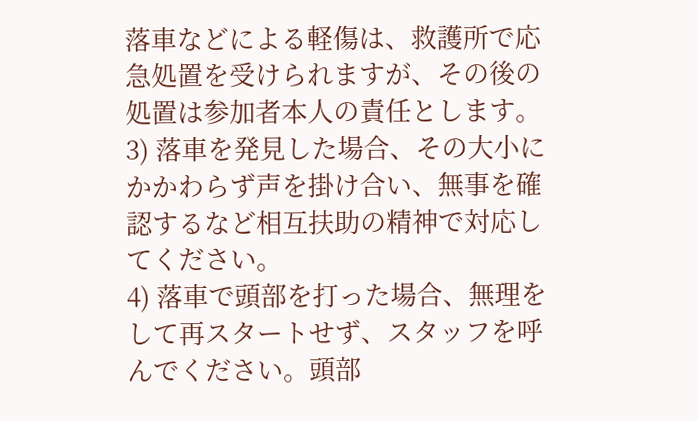落車などによる軽傷は、救護所で応急処置を受けられますが、その後の処置は参加者本人の責任とします。
3) 落車を発見した場合、その大小にかかわらず声を掛け合い、無事を確認するなど相互扶助の精神で対応してください。
4) 落車で頭部を打った場合、無理をして再スタートせず、スタッフを呼んでください。頭部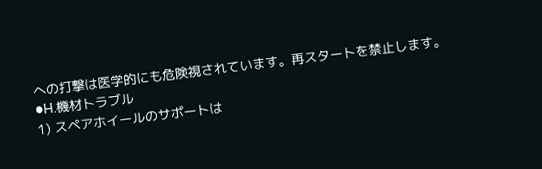への打撃は医学的にも危険視されています。再スタートを禁止します。
●H.機材トラブル
1) スペアホイールのサポートは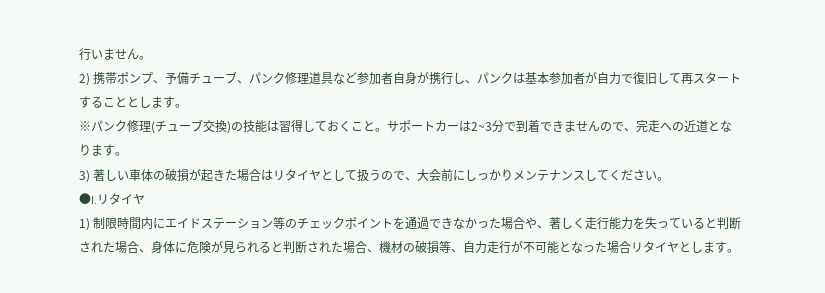行いません。
2) 携帯ポンプ、予備チューブ、パンク修理道具など参加者自身が携行し、パンクは基本参加者が自力で復旧して再スタートすることとします。
※パンク修理(チューブ交換)の技能は習得しておくこと。サポートカーは2~3分で到着できませんので、完走への近道となります。
3) 著しい車体の破損が起きた場合はリタイヤとして扱うので、大会前にしっかりメンテナンスしてください。
●I.リタイヤ
1) 制限時間内にエイドステーション等のチェックポイントを通過できなかった場合や、著しく走行能力を失っていると判断された場合、身体に危険が見られると判断された場合、機材の破損等、自力走行が不可能となった場合リタイヤとします。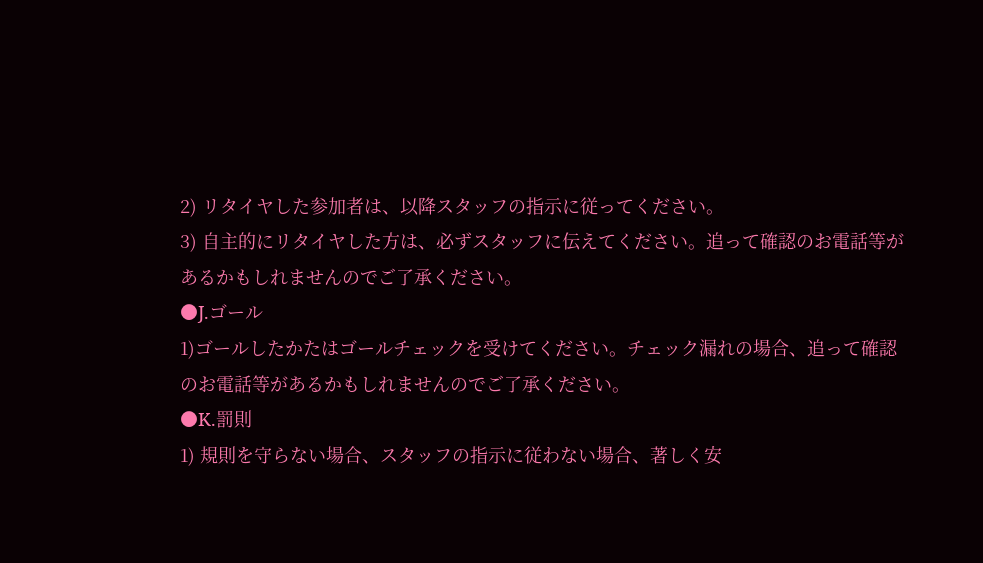2) リタイヤした参加者は、以降スタッフの指示に従ってください。
3) 自主的にリタイヤした方は、必ずスタッフに伝えてください。追って確認のお電話等があるかもしれませんのでご了承ください。
●J.ゴール
1)ゴールしたかたはゴールチェックを受けてください。チェック漏れの場合、追って確認のお電話等があるかもしれませんのでご了承ください。
●K.罰則
1) 規則を守らない場合、スタッフの指示に従わない場合、著しく安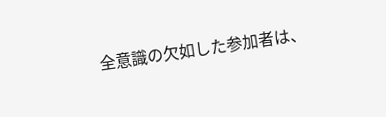全意識の欠如した参加者は、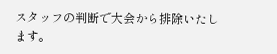スタッフの判断で大会から排除いたします。